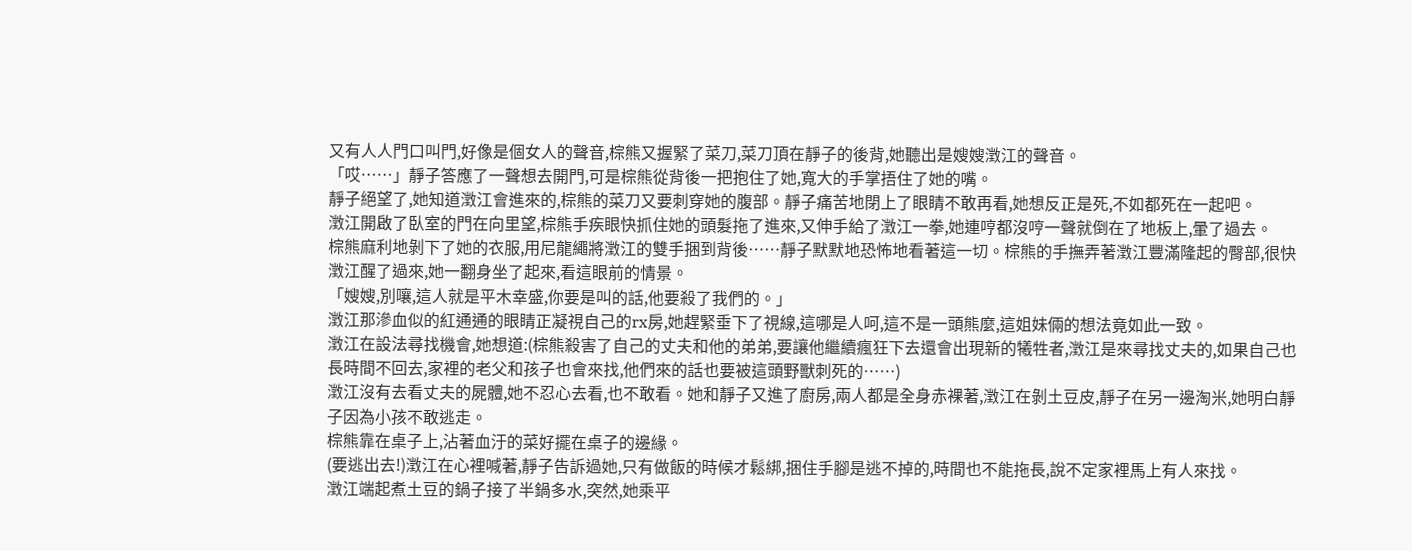又有人人門口叫門,好像是個女人的聲音,棕熊又握緊了菜刀,菜刀頂在靜子的後背,她聽出是嫂嫂澂江的聲音。
「哎……」靜子答應了一聲想去開門,可是棕熊從背後一把抱住了她,寬大的手掌捂住了她的嘴。
靜子絕望了,她知道澂江會進來的,棕熊的菜刀又要刺穿她的腹部。靜子痛苦地閉上了眼睛不敢再看,她想反正是死,不如都死在一起吧。
澂江開啟了臥室的門在向里望,棕熊手疾眼快抓住她的頭髮拖了進來,又伸手給了澂江一拳,她連哼都沒哼一聲就倒在了地板上,暈了過去。
棕熊麻利地剝下了她的衣服,用尼龍繩將澂江的雙手捆到背後……靜子默默地恐怖地看著這一切。棕熊的手撫弄著澂江豐滿隆起的臀部,很快澂江醒了過來,她一翻身坐了起來,看這眼前的情景。
「嫂嫂,別嚷,這人就是平木幸盛,你要是叫的話,他要殺了我們的。」
澂江那滲血似的紅通通的眼睛正凝視自己的rx房,她趕緊垂下了視線,這哪是人呵,這不是一頭熊麼,這姐妹倆的想法竟如此一致。
澂江在設法尋找機會,她想道:(棕熊殺害了自己的丈夫和他的弟弟,要讓他繼續瘋狂下去還會出現新的犧牲者,澂江是來尋找丈夫的,如果自己也長時間不回去,家裡的老父和孩子也會來找,他們來的話也要被這頭野獸刺死的……)
澂江沒有去看丈夫的屍體,她不忍心去看,也不敢看。她和靜子又進了廚房,兩人都是全身赤裸著,澂江在剝土豆皮,靜子在另一邊淘米,她明白靜子因為小孩不敢逃走。
棕熊靠在桌子上,沾著血汙的菜好擺在桌子的邊緣。
(要逃出去!)澂江在心裡喊著,靜子告訴過她,只有做飯的時候才鬆綁,捆住手腳是逃不掉的,時間也不能拖長,說不定家裡馬上有人來找。
澂江端起煮土豆的鍋子接了半鍋多水,突然,她乘平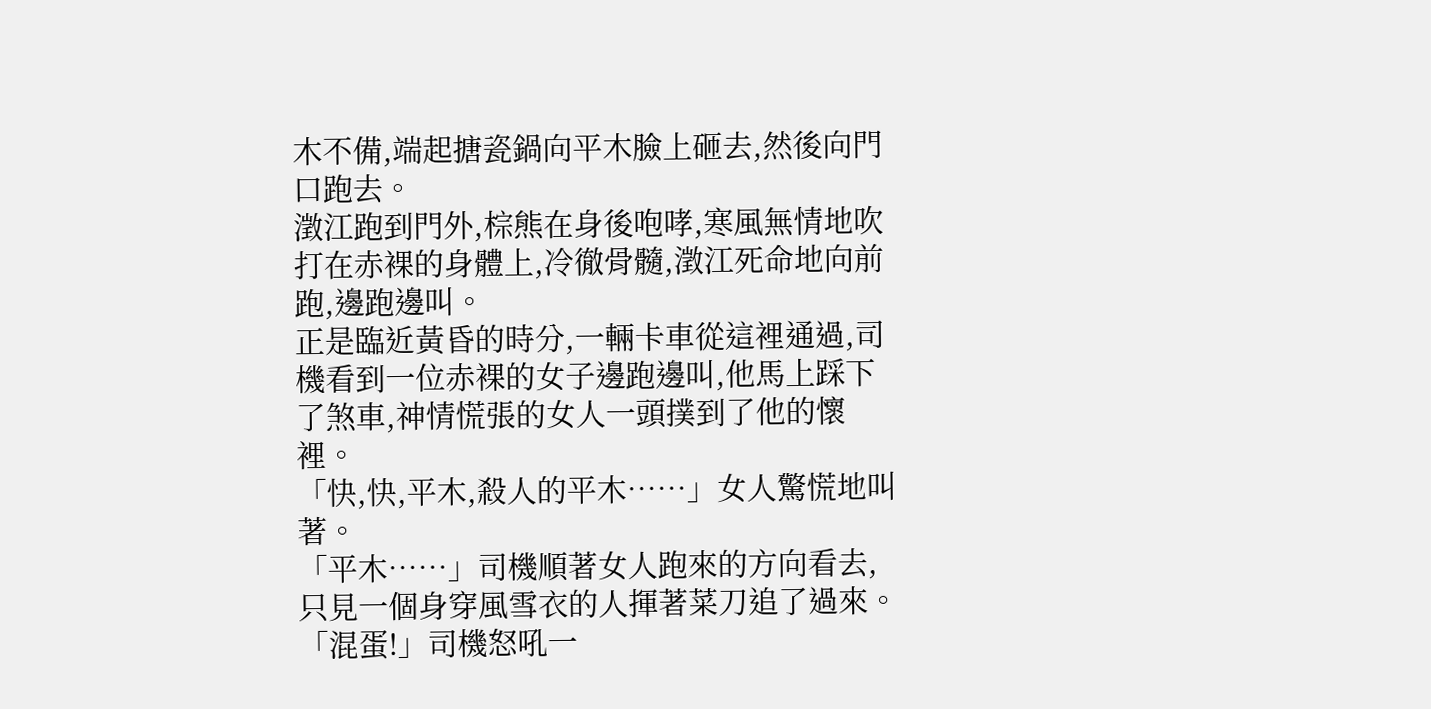木不備,端起搪瓷鍋向平木臉上砸去,然後向門口跑去。
澂江跑到門外,棕熊在身後咆哮,寒風無情地吹打在赤裸的身體上,冷徹骨髓,澂江死命地向前跑,邊跑邊叫。
正是臨近黃昏的時分,一輛卡車從這裡通過,司機看到一位赤裸的女子邊跑邊叫,他馬上踩下了煞車,神情慌張的女人一頭撲到了他的懷裡。
「快,快,平木,殺人的平木……」女人驚慌地叫著。
「平木……」司機順著女人跑來的方向看去,只見一個身穿風雪衣的人揮著菜刀追了過來。
「混蛋!」司機怒吼一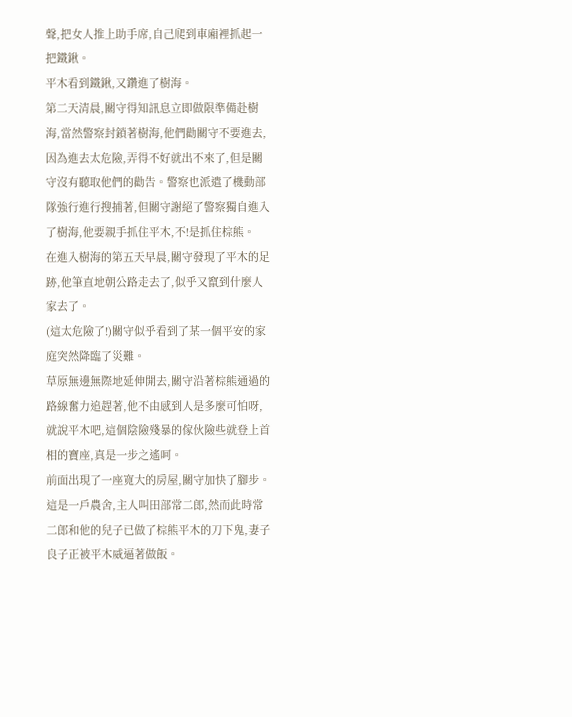聲,把女人推上助手席,自己爬到車廂裡抓起一把鐵鍬。
平木看到鐵鍬,又鑽進了樹海。
第二天清晨,關守得知訊息立即做限準備赴樹海,當然警察封鎖著樹海,他們勸關守不要進去,因為進去太危險,弄得不好就出不來了,但是關守沒有聽取他們的勸告。警察也派遣了機動部隊強行進行搜捕著,但關守謝絕了警察獨自進入了樹海,他要親手抓住平木,不!是抓住棕熊。
在進入樹海的第五天早晨,關守發現了平木的足跡,他筆直地朝公路走去了,似乎又竄到什麼人家去了。
(這太危險了!)關守似乎看到了某一個平安的家庭突然降臨了災難。
草原無邊無際地延伸開去,關守沿著棕熊通過的路線奮力追趕著,他不由感到人是多麼可怕呀,就說平木吧,這個陰險殘暴的傢伙險些就登上首相的寶座,真是一步之遙呵。
前面出現了一座寬大的房屋,關守加快了腳步。
這是一戶農舍,主人叫田部常二郎,然而此時常二郎和他的兒子已做了棕熊平木的刀下鬼,妻子良子正被平木威逼著做飯。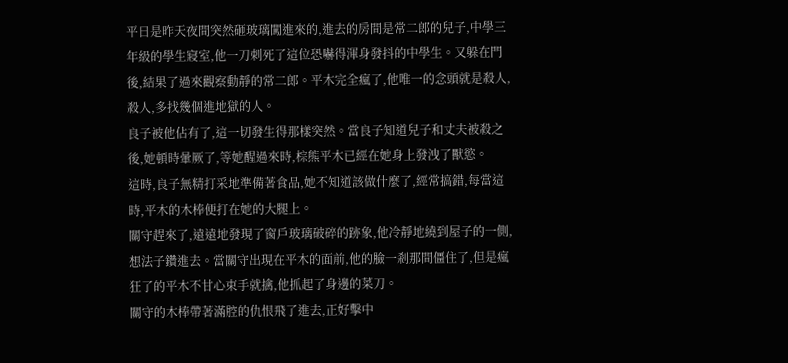平日是昨天夜間突然砸玻璃闖進來的,進去的房間是常二郎的兒子,中學三年級的學生寢室,他一刀刺死了這位恐嚇得渾身發抖的中學生。又躲在門後,結果了過來觀察動靜的常二郎。平木完全瘋了,他唯一的念頭就是殺人,殺人,多找幾個進地獄的人。
良子被他佔有了,這一切發生得那樣突然。當良子知道兒子和丈夫被殺之後,她頓時暈厥了,等她醒過來時,棕熊平木已經在她身上發洩了獸慾。
這時,良子無精打采地準備著食品,她不知道該做什麼了,經常搞錯,每當這時,平木的木棒便打在她的大腿上。
關守趕來了,遠遠地發現了窗戶玻璃破碎的跡象,他冷靜地繞到屋子的一側,想法子鑽進去。當關守出現在平木的面前,他的臉一剎那間僵住了,但是瘋狂了的平木不甘心束手就擒,他抓起了身邊的菜刀。
關守的木棒帶著滿腔的仇恨飛了進去,正好擊中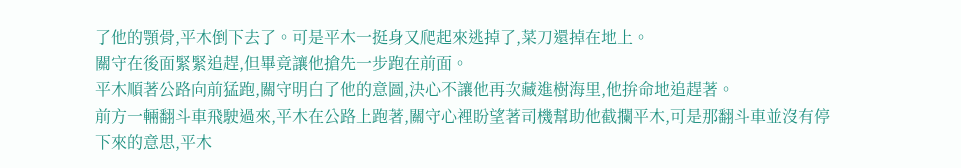了他的顎骨,平木倒下去了。可是平木一挺身又爬起來逃掉了,菜刀還掉在地上。
關守在後面緊緊追趕,但畢竟讓他搶先一步跑在前面。
平木順著公路向前猛跑,關守明白了他的意圖,決心不讓他再次藏進樹海里,他拚命地追趕著。
前方一輛翻斗車飛駛過來,平木在公路上跑著,關守心裡盼望著司機幫助他截攔平木,可是那翻斗車並沒有停下來的意思,平木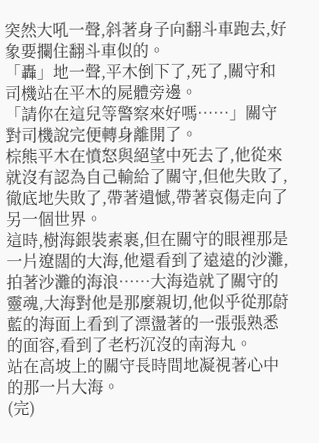突然大吼一聲,斜著身子向翻斗車跑去,好象要攔住翻斗車似的。
「轟」地一聲,平木倒下了,死了,關守和司機站在平木的屍體旁邊。
「請你在這兒等警察來好嗎……」關守對司機說完便轉身離開了。
棕熊平木在憤怒與絕望中死去了,他從來就沒有認為自己輸給了關守,但他失敗了,徹底地失敗了,帶著遺憾,帶著哀傷走向了另一個世界。
這時,樹海銀裝素裹,但在關守的眼裡那是一片遼闊的大海,他還看到了遠遠的沙灘,拍著沙灘的海浪……大海造就了關守的靈魂,大海對他是那麼親切,他似乎從那蔚藍的海面上看到了漂盪著的一張張熟悉的面容,看到了老朽沉沒的南海丸。
站在高坡上的關守長時間地凝視著心中的那一片大海。
(完)